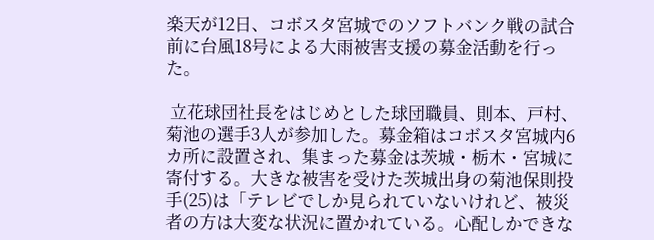楽天が12日、コボスタ宮城でのソフトバンク戦の試合前に台風18号による大雨被害支援の募金活動を行った。

 立花球団社長をはじめとした球団職員、則本、戸村、菊池の選手3人が参加した。募金箱はコボスタ宮城内6カ所に設置され、集まった募金は茨城・栃木・宮城に寄付する。大きな被害を受けた茨城出身の菊池保則投手(25)は「テレビでしか見られていないけれど、被災者の方は大変な状況に置かれている。心配しかできな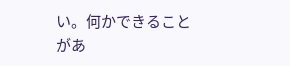い。何かできることがあ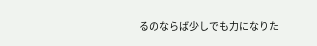るのならば少しでも力になりた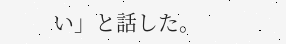い」と話した。